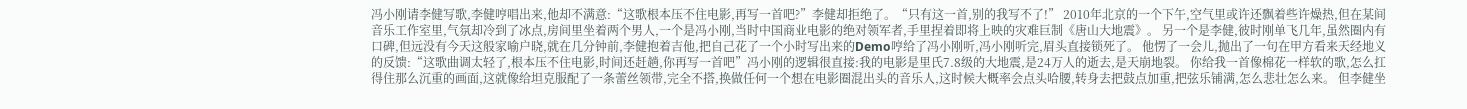冯小刚请李健写歌,李健哼唱出来,他却不满意:“这歌根本压不住电影,再写一首吧?”李健却拒绝了。“只有这一首,别的我写不了!” 2010年北京的一个下午,空气里或许还飘着些许燥热,但在某间音乐工作室里,气氛却冷到了冰点,房间里坐着两个男人,一个是冯小刚,当时中国商业电影的绝对领军者,手里捏着即将上映的灾难巨制《唐山大地震》。 另一个是李健,彼时刚单飞几年,虽然圈内有口碑,但远没有今天这般家喻户晓,就在几分钟前,李健抱着吉他,把自己花了一个小时写出来的Demo哼给了冯小刚听,冯小刚听完,眉头直接锁死了。 他愣了一会儿,抛出了一句在甲方看来天经地义的反馈:“这歌曲调太轻了,根本压不住电影,时间还赶趟,你再写一首吧”冯小刚的逻辑很直接:我的电影是里氏7.8级的大地震,是24万人的逝去,是天崩地裂。 你给我一首像棉花一样软的歌,怎么扛得住那么沉重的画面,这就像给坦克服配了一条蕾丝领带,完全不搭,换做任何一个想在电影圈混出头的音乐人,这时候大概率会点头哈腰,转身去把鼓点加重,把弦乐铺满,怎么悲壮怎么来。 但李健坐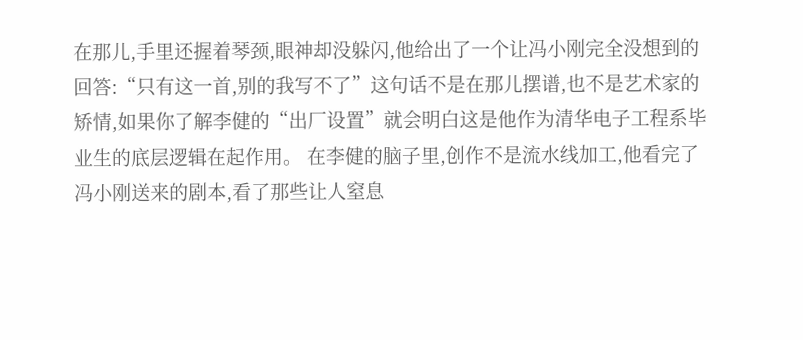在那儿,手里还握着琴颈,眼神却没躲闪,他给出了一个让冯小刚完全没想到的回答:“只有这一首,别的我写不了”这句话不是在那儿摆谱,也不是艺术家的矫情,如果你了解李健的“出厂设置”就会明白这是他作为清华电子工程系毕业生的底层逻辑在起作用。 在李健的脑子里,创作不是流水线加工,他看完了冯小刚送来的剧本,看了那些让人窒息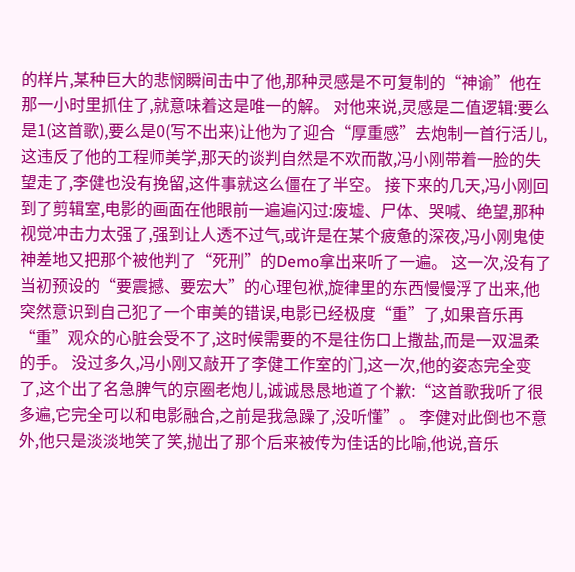的样片,某种巨大的悲悯瞬间击中了他,那种灵感是不可复制的“神谕”他在那一小时里抓住了,就意味着这是唯一的解。 对他来说,灵感是二值逻辑:要么是1(这首歌),要么是0(写不出来)让他为了迎合“厚重感”去炮制一首行活儿,这违反了他的工程师美学,那天的谈判自然是不欢而散,冯小刚带着一脸的失望走了,李健也没有挽留,这件事就这么僵在了半空。 接下来的几天,冯小刚回到了剪辑室,电影的画面在他眼前一遍遍闪过:废墟、尸体、哭喊、绝望,那种视觉冲击力太强了,强到让人透不过气,或许是在某个疲惫的深夜,冯小刚鬼使神差地又把那个被他判了“死刑”的Demo拿出来听了一遍。 这一次,没有了当初预设的“要震撼、要宏大”的心理包袱,旋律里的东西慢慢浮了出来,他突然意识到自己犯了一个审美的错误,电影已经极度“重”了,如果音乐再“重”观众的心脏会受不了,这时候需要的不是往伤口上撒盐,而是一双温柔的手。 没过多久,冯小刚又敲开了李健工作室的门,这一次,他的姿态完全变了,这个出了名急脾气的京圈老炮儿,诚诚恳恳地道了个歉:“这首歌我听了很多遍,它完全可以和电影融合,之前是我急躁了,没听懂”。 李健对此倒也不意外,他只是淡淡地笑了笑,抛出了那个后来被传为佳话的比喻,他说,音乐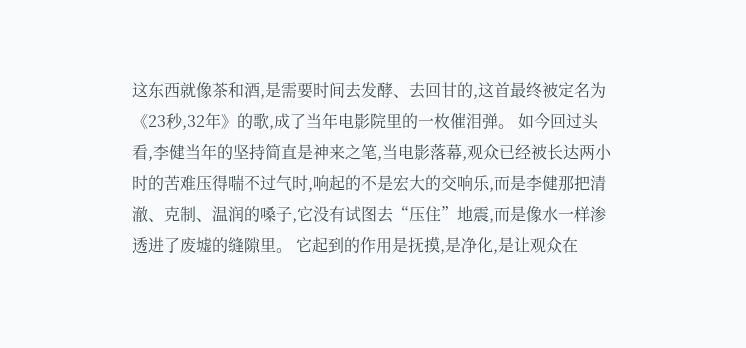这东西就像茶和酒,是需要时间去发酵、去回甘的,这首最终被定名为《23秒,32年》的歌,成了当年电影院里的一枚催泪弹。 如今回过头看,李健当年的坚持简直是神来之笔,当电影落幕,观众已经被长达两小时的苦难压得喘不过气时,响起的不是宏大的交响乐,而是李健那把清澈、克制、温润的嗓子,它没有试图去“压住”地震,而是像水一样渗透进了废墟的缝隙里。 它起到的作用是抚摸,是净化,是让观众在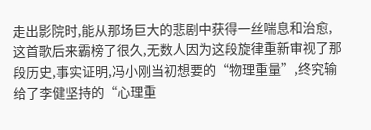走出影院时,能从那场巨大的悲剧中获得一丝喘息和治愈,这首歌后来霸榜了很久,无数人因为这段旋律重新审视了那段历史,事实证明,冯小刚当初想要的“物理重量”,终究输给了李健坚持的“心理重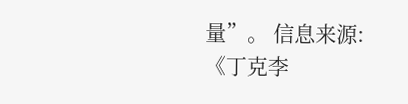量”。 信息来源:《丁克李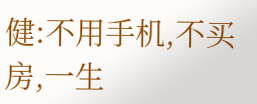健:不用手机,不买房,一生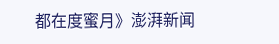都在度蜜月》澎湃新闻